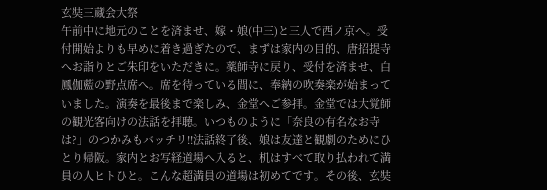玄奘三蔵会大祭
午前中に地元のことを済ませ、嫁・娘(中三)と三人で西ノ京へ。受付開始よりも早めに着き過ぎたので、まずは家内の目的、唐招提寺へお詣りとご朱印をいただきに。薬師寺に戻り、受付を済ませ、白鳳伽藍の野点席へ。席を待っている間に、奉納の吹奏楽が始まっていました。演奏を最後まで楽しみ、金堂へご参拝。金堂では大覚師の観光客向けの法話を拝聴。いつものように「奈良の有名なお寺は?」のつかみもバッチリ!!法話終了後、娘は友達と観劇のためにひとり帰阪。家内とお写経道場へ入ると、机はすべて取り払われて満員の人ヒトひと。こんな超満員の道場は初めてです。その後、玄奘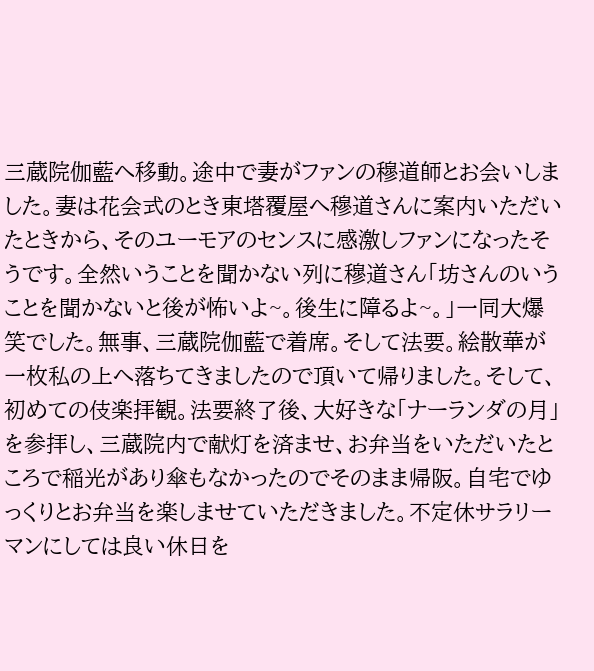三蔵院伽藍へ移動。途中で妻がファンの穆道師とお会いしました。妻は花会式のとき東塔覆屋へ穆道さんに案内いただいたときから、そのユーモアのセンスに感激しファンになったそうです。全然いうことを聞かない列に穆道さん「坊さんのいうことを聞かないと後が怖いよ~。後生に障るよ~。」一同大爆笑でした。無事、三蔵院伽藍で着席。そして法要。絵散華が一枚私の上へ落ちてきましたので頂いて帰りました。そして、初めての伎楽拝観。法要終了後、大好きな「ナーランダの月」を参拝し、三蔵院内で献灯を済ませ、お弁当をいただいたところで稲光があり傘もなかったのでそのまま帰阪。自宅でゆっくりとお弁当を楽しませていただきました。不定休サラリーマンにしては良い休日を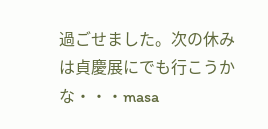過ごせました。次の休みは貞慶展にでも行こうかな・・・masa